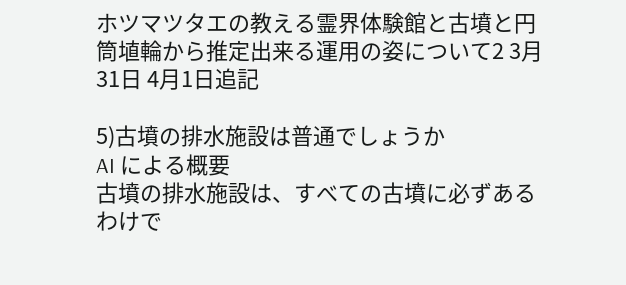ホツマツタエの教える霊界体験館と古墳と円筒埴輪から推定出来る運用の姿について2 3月31日 4月1日追記

5)古墳の排水施設は普通でしょうか
AI による概要
古墳の排水施設は、すべての古墳に必ずあるわけで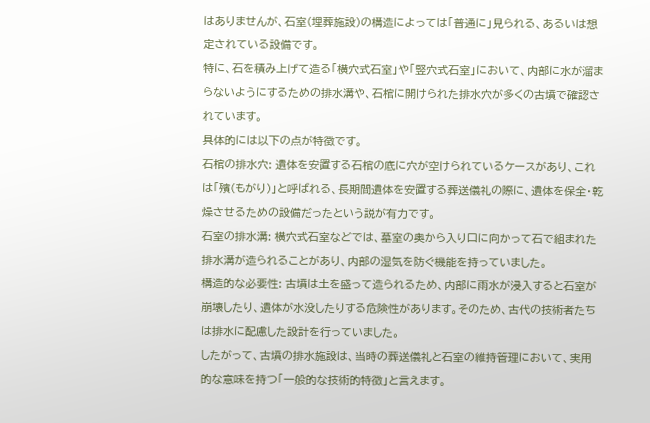はありませんが、石室(埋葬施設)の構造によっては「普通に」見られる、あるいは想定されている設備です。
特に、石を積み上げて造る「横穴式石室」や「竪穴式石室」において、内部に水が溜まらないようにするための排水溝や、石棺に開けられた排水穴が多くの古墳で確認されています。
具体的には以下の点が特徴です。
石棺の排水穴: 遺体を安置する石棺の底に穴が空けられているケースがあり、これは「殯(もがり)」と呼ばれる、長期間遺体を安置する葬送儀礼の際に、遺体を保全・乾燥させるための設備だったという説が有力です。
石室の排水溝: 横穴式石室などでは、墓室の奥から入り口に向かって石で組まれた排水溝が造られることがあり、内部の湿気を防ぐ機能を持っていました。
構造的な必要性: 古墳は土を盛って造られるため、内部に雨水が浸入すると石室が崩壊したり、遺体が水没したりする危険性があります。そのため、古代の技術者たちは排水に配慮した設計を行っていました。
したがって、古墳の排水施設は、当時の葬送儀礼と石室の維持管理において、実用的な意味を持つ「一般的な技術的特徴」と言えます。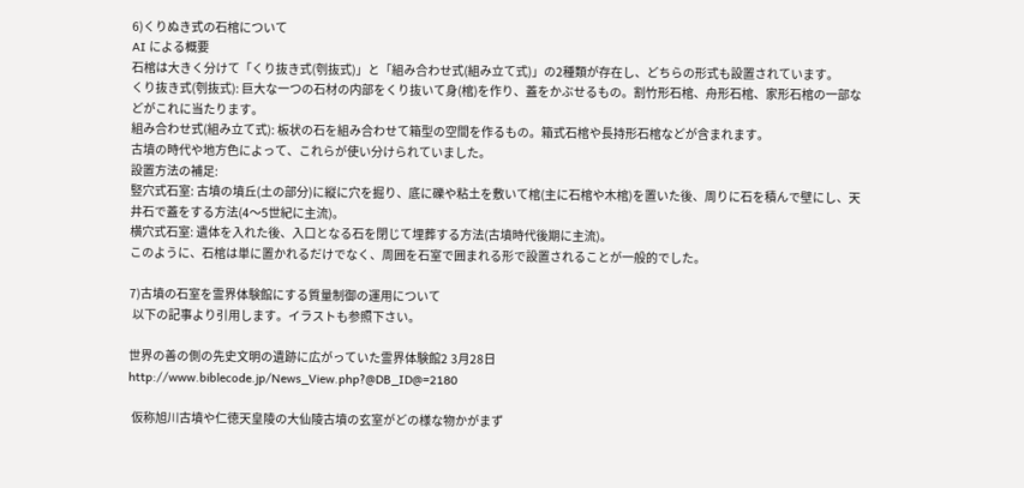6)くりぬき式の石棺について
AI による概要
石棺は大きく分けて「くり抜き式(刳抜式)」と「組み合わせ式(組み立て式)」の2種類が存在し、どちらの形式も設置されています。
くり抜き式(刳抜式): 巨大な一つの石材の内部をくり抜いて身(棺)を作り、蓋をかぶせるもの。割竹形石棺、舟形石棺、家形石棺の一部などがこれに当たります。
組み合わせ式(組み立て式): 板状の石を組み合わせて箱型の空間を作るもの。箱式石棺や長持形石棺などが含まれます。
古墳の時代や地方色によって、これらが使い分けられていました。
設置方法の補足:
竪穴式石室: 古墳の墳丘(土の部分)に縦に穴を掘り、底に礫や粘土を敷いて棺(主に石棺や木棺)を置いた後、周りに石を積んで壁にし、天井石で蓋をする方法(4〜5世紀に主流)。
横穴式石室: 遺体を入れた後、入口となる石を閉じて埋葬する方法(古墳時代後期に主流)。
このように、石棺は単に置かれるだけでなく、周囲を石室で囲まれる形で設置されることが一般的でした。

7)古墳の石室を霊界体験館にする質量制御の運用について
 以下の記事より引用します。イラストも参照下さい。

世界の善の側の先史文明の遺跡に広がっていた霊界体験館2 3月28日
http://www.biblecode.jp/News_View.php?@DB_ID@=2180

 仮称旭川古墳や仁徳天皇陵の大仙陵古墳の玄室がどの様な物かがまず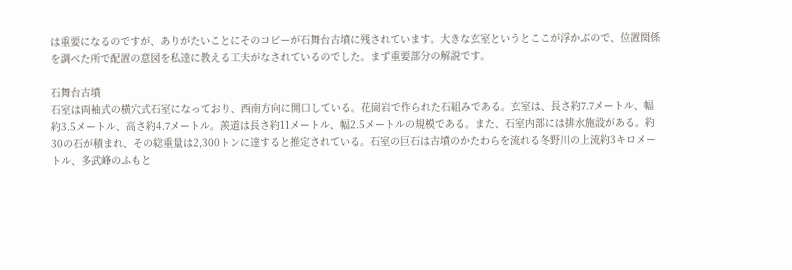は重要になるのですが、ありがたいことにそのコピーが石舞台古墳に残されています。大きな玄室というとここが浮かぶので、位置関係を調べた所で配置の意図を私達に教える工夫がなされているのでした。まず重要部分の解説です。

石舞台古墳
石室は両袖式の横穴式石室になっており、西南方向に開口している。花崗岩で作られた石組みである。玄室は、長さ約7.7メートル、幅約3.5メートル、高さ約4.7メートル。羨道は長さ約11メートル、幅2.5メートルの規模である。また、石室内部には排水施設がある。約30の石が積まれ、その総重量は2,300トンに達すると推定されている。石室の巨石は古墳のかたわらを流れる冬野川の上流約3キロメートル、多武峰のふもと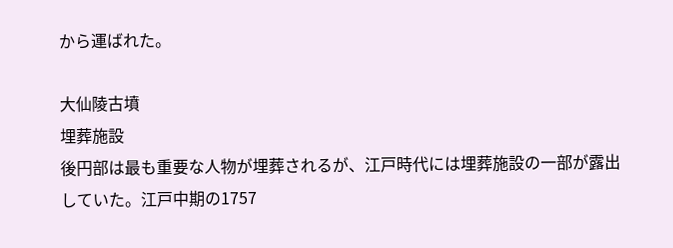から運ばれた。

大仙陵古墳
埋葬施設
後円部は最も重要な人物が埋葬されるが、江戸時代には埋葬施設の一部が露出していた。江戸中期の1757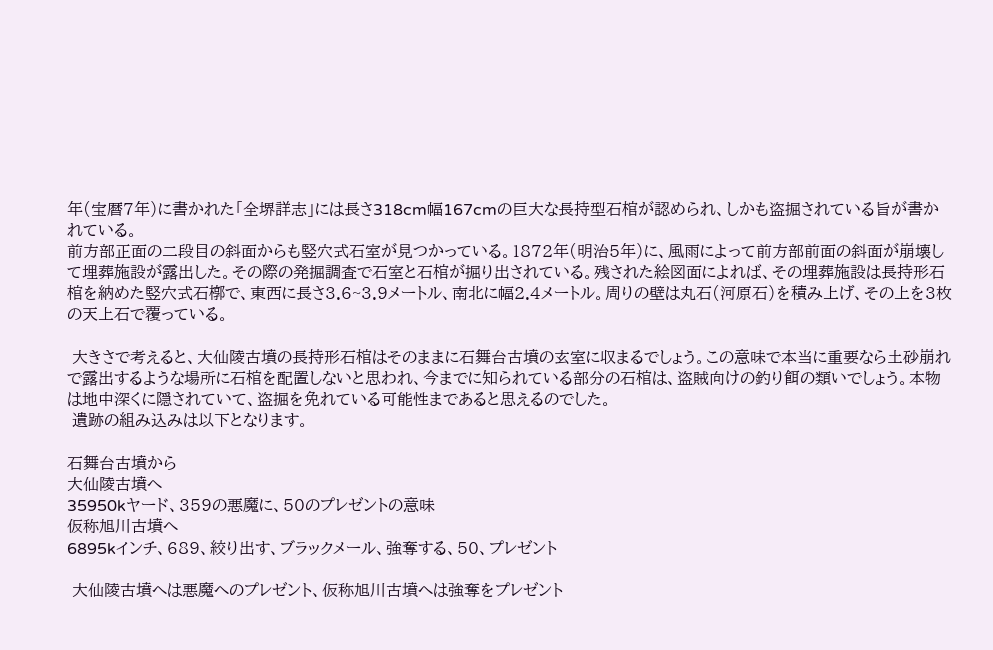年(宝暦7年)に書かれた「全堺詳志」には長さ318cm幅167cmの巨大な長持型石棺が認められ、しかも盗掘されている旨が書かれている。
前方部正面の二段目の斜面からも竪穴式石室が見つかっている。1872年(明治5年)に、風雨によって前方部前面の斜面が崩壊して埋葬施設が露出した。その際の発掘調査で石室と石棺が掘り出されている。残された絵図面によれば、その埋葬施設は長持形石棺を納めた竪穴式石槨で、東西に長さ3.6~3.9メートル、南北に幅2.4メートル。周りの壁は丸石(河原石)を積み上げ、その上を3枚の天上石で覆っている。

 大きさで考えると、大仙陵古墳の長持形石棺はそのままに石舞台古墳の玄室に収まるでしょう。この意味で本当に重要なら土砂崩れで露出するような場所に石棺を配置しないと思われ、今までに知られている部分の石棺は、盗賊向けの釣り餌の類いでしょう。本物は地中深くに隠されていて、盗掘を免れている可能性まであると思えるのでした。
 遺跡の組み込みは以下となります。

石舞台古墳から
大仙陵古墳へ
35950kヤード、359の悪魔に、50のプレゼントの意味
仮称旭川古墳へ
6895kインチ、689、絞り出す、ブラックメール、強奪する、50、プレゼント

 大仙陵古墳へは悪魔へのプレゼント、仮称旭川古墳へは強奪をプレゼント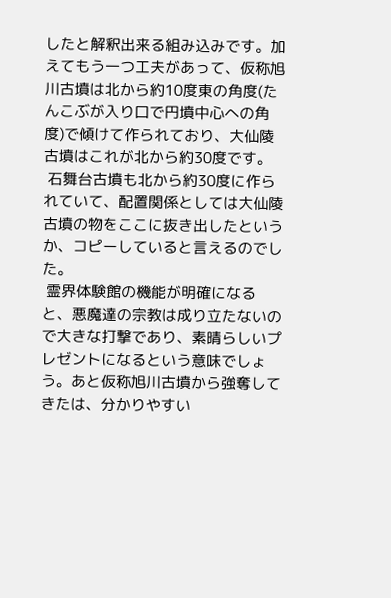したと解釈出来る組み込みです。加えてもう一つ工夫があって、仮称旭川古墳は北から約10度東の角度(たんこぶが入り口で円墳中心への角度)で傾けて作られており、大仙陵古墳はこれが北から約30度です。
 石舞台古墳も北から約30度に作られていて、配置関係としては大仙陵古墳の物をここに抜き出したというか、コピーしていると言えるのでした。
 霊界体験館の機能が明確になると、悪魔達の宗教は成り立たないので大きな打撃であり、素晴らしいプレゼントになるという意味でしょう。あと仮称旭川古墳から強奪してきたは、分かりやすい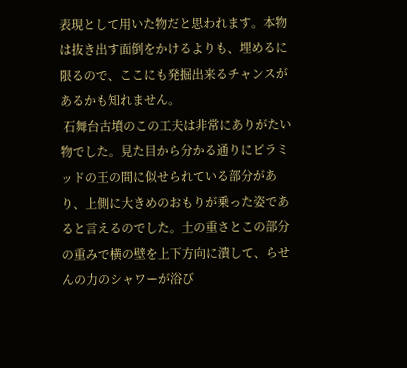表現として用いた物だと思われます。本物は抜き出す面倒をかけるよりも、埋めるに限るので、ここにも発掘出来るチャンスがあるかも知れません。
 石舞台古墳のこの工夫は非常にありがたい物でした。見た目から分かる通りにピラミッドの王の間に似せられている部分があり、上側に大きめのおもりが乗った姿であると言えるのでした。土の重さとこの部分の重みで横の壁を上下方向に潰して、らせんの力のシャワーが浴び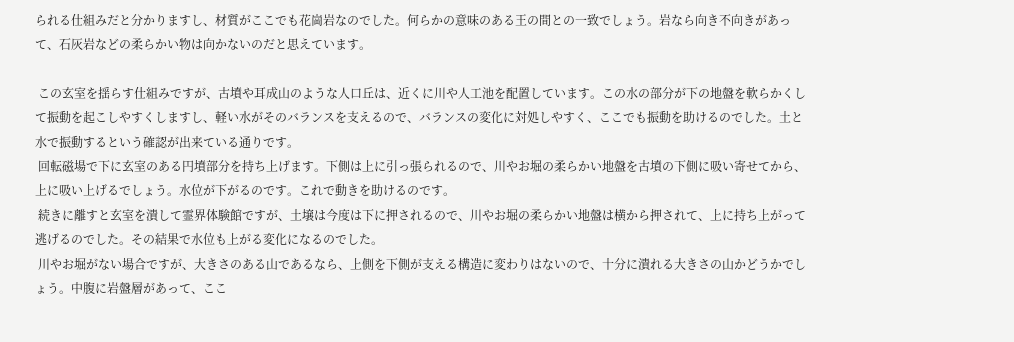られる仕組みだと分かりますし、材質がここでも花崗岩なのでした。何らかの意味のある王の間との一致でしょう。岩なら向き不向きがあって、石灰岩などの柔らかい物は向かないのだと思えています。

 この玄室を揺らす仕組みですが、古墳や耳成山のような人口丘は、近くに川や人工池を配置しています。この水の部分が下の地盤を軟らかくして振動を起こしやすくしますし、軽い水がそのバランスを支えるので、バランスの変化に対処しやすく、ここでも振動を助けるのでした。土と水で振動するという確認が出来ている通りです。
 回転磁場で下に玄室のある円墳部分を持ち上げます。下側は上に引っ張られるので、川やお堀の柔らかい地盤を古墳の下側に吸い寄せてから、上に吸い上げるでしょう。水位が下がるのです。これで動きを助けるのです。
 続きに離すと玄室を潰して霊界体験館ですが、土壌は今度は下に押されるので、川やお堀の柔らかい地盤は横から押されて、上に持ち上がって逃げるのでした。その結果で水位も上がる変化になるのでした。
 川やお堀がない場合ですが、大きさのある山であるなら、上側を下側が支える構造に変わりはないので、十分に潰れる大きさの山かどうかでしょう。中腹に岩盤層があって、ここ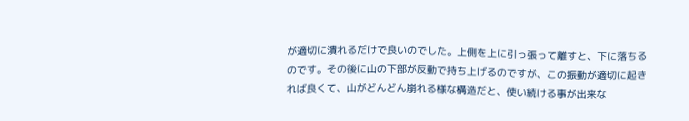が適切に潰れるだけで良いのでした。上側を上に引っ張って離すと、下に落ちるのです。その後に山の下部が反動で持ち上げるのですが、この振動が適切に起きれば良くて、山がどんどん崩れる様な構造だと、使い続ける事が出来な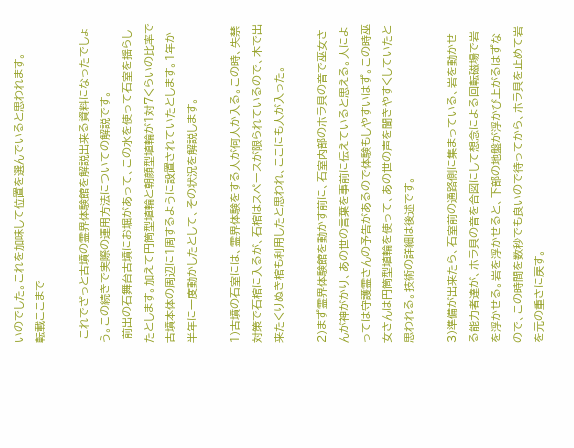いのでした。これを加味して位置を選んでいると思われます。
転載ここまで

 これでざっと古墳の霊界体験館を解説出来る資料になったでしょう。この続きで実際の運用方法についての解説です。
 前出の石舞台古墳にお堀があって、この水を使って石室を揺らしたとします。加えて円筒型埴輪と朝顔型埴輪が1対7くらいの比率で古墳本体の周辺に1周するように設置されていたとします。1年か半年に一度動かしたとして、その状況を解説します。

1)古墳の石室には、霊界体験をする人が何人か入る。この時、失禁対策で石棺に入るが、石棺はスペースが限られているので、木で出来たくりぬき棺も利用したと思われ、ここにも人が入った。

2)まず霊界体験館を動かす前に、石室内部のホラ貝の音で巫女さんが神がかり、あの世の言葉を事前に伝えていると思える。人によっては守護霊さんの予告があるので体験もしやすいはず。この時巫女さんは円筒型埴輪を使って、あの世の声を聞きやすくしていたと思われる。技術の詳細は後述です。

3)準備が出来たら、石室前の通路側に集まっている、岩を動かせる能力者達が、ホラ貝の音を合図にして想念による回転磁場で岩を浮かせる。岩を浮かせると、下部の地盤が浮かび上がるはずなので、この時間を数秒でも良いので待ってから、ホラ貝を止めて岩を元の重さに戻す。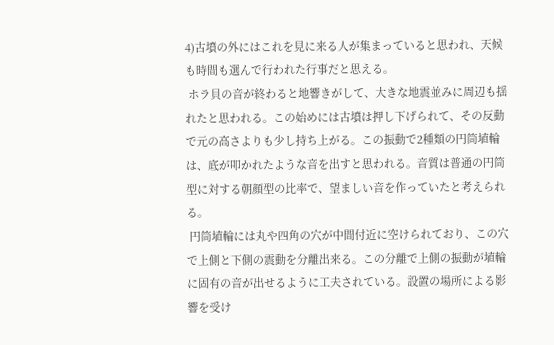4)古墳の外にはこれを見に来る人が集まっていると思われ、天候も時間も選んで行われた行事だと思える。
 ホラ貝の音が終わると地響きがして、大きな地震並みに周辺も揺れたと思われる。この始めには古墳は押し下げられて、その反動で元の高さよりも少し持ち上がる。この振動で2種類の円筒埴輪は、底が叩かれたような音を出すと思われる。音質は普通の円筒型に対する朝顔型の比率で、望ましい音を作っていたと考えられる。
 円筒埴輪には丸や四角の穴が中間付近に空けられており、この穴で上側と下側の震動を分離出来る。この分離で上側の振動が埴輪に固有の音が出せるように工夫されている。設置の場所による影響を受け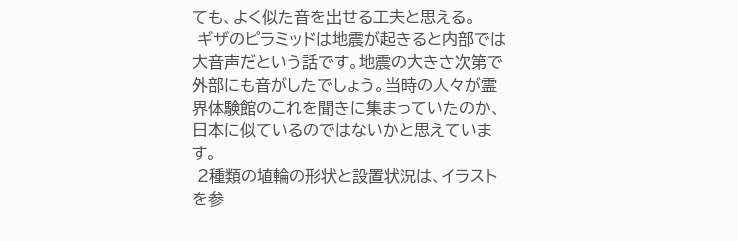ても、よく似た音を出せる工夫と思える。
 ギザのピラミッドは地震が起きると内部では大音声だという話です。地震の大きさ次第で外部にも音がしたでしょう。当時の人々が霊界体験館のこれを聞きに集まっていたのか、日本に似ているのではないかと思えています。
 2種類の埴輪の形状と設置状況は、イラストを参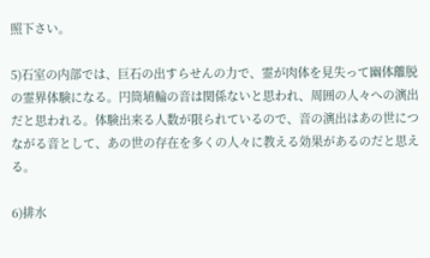照下さい。

5)石室の内部では、巨石の出すらせんの力で、霊が肉体を見失って幽体離脱の霊界体験になる。円筒埴輪の音は関係ないと思われ、周囲の人々への演出だと思われる。体験出来る人数が限られているので、音の演出はあの世につながる音として、あの世の存在を多くの人々に教える効果があるのだと思える。

6)排水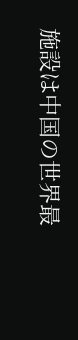施設は中国の世界最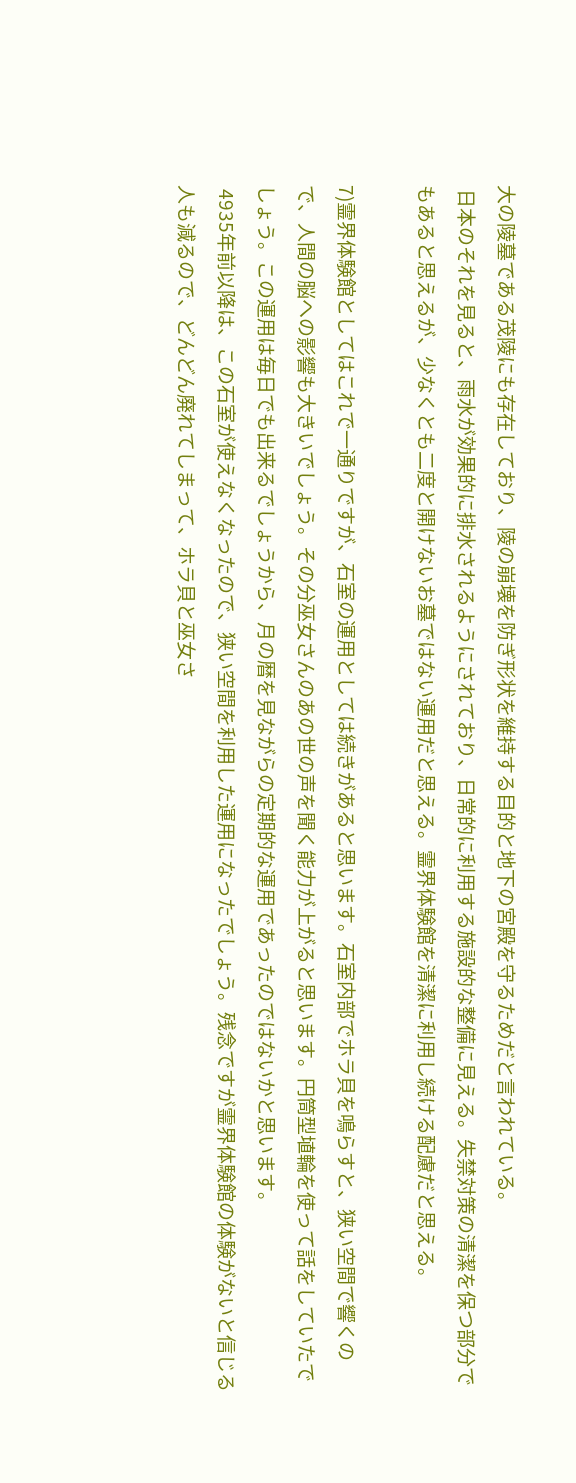大の陵墓である茂陵にも存在しており、陵の崩壊を防ぎ形状を維持する目的と地下の宮殿を守るためだと言われている。
 日本のそれを見ると、雨水が効果的に排水されるようにされており、日常的に利用する施設的な整備に見える。失禁対策の清潔を保つ部分でもあると思えるが、少なくとも二度と開けないお墓ではない運用だと思える。霊界体験館を清潔に利用し続ける配慮だと思える。

7)霊界体験館としてはこれで一通りですが、石室の運用としては続きがあると思います。石室内部でホラ貝を鳴らすと、狭い空間で響くので、人間の脳への影響も大きいでしょう。その分巫女さんのあの世の声を聞く能力が上がると思います。円筒型埴輪を使って話をしていたでしょう。この運用は毎日でも出来るでしょうから、月の暦を見ながらの定期的な運用であったのではないかと思います。
 4935年前以降は、この石室が使えなくなったので、狭い空間を利用した運用になったでしょう。残念ですが霊界体験館の体験がないと信じる人も減るので、どんどん廃れてしまって、ホラ貝と巫女さ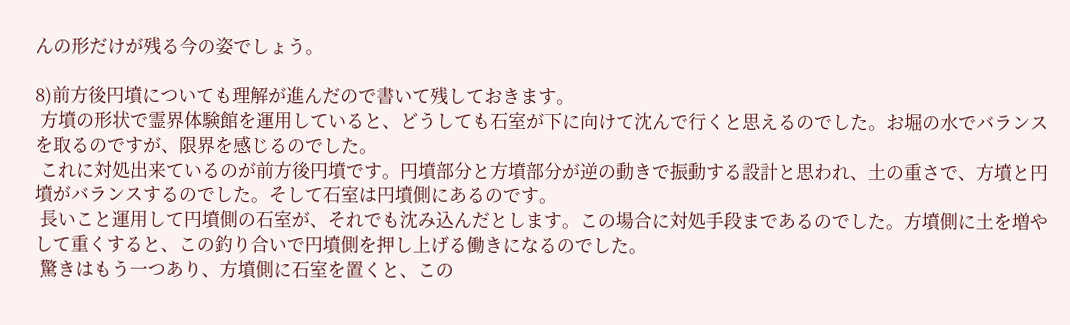んの形だけが残る今の姿でしょう。

8)前方後円墳についても理解が進んだので書いて残しておきます。
 方墳の形状で霊界体験館を運用していると、どうしても石室が下に向けて沈んで行くと思えるのでした。お堀の水でバランスを取るのですが、限界を感じるのでした。
 これに対処出来ているのが前方後円墳です。円墳部分と方墳部分が逆の動きで振動する設計と思われ、土の重さで、方墳と円墳がバランスするのでした。そして石室は円墳側にあるのです。
 長いこと運用して円墳側の石室が、それでも沈み込んだとします。この場合に対処手段まであるのでした。方墳側に土を増やして重くすると、この釣り合いで円墳側を押し上げる働きになるのでした。
 驚きはもう一つあり、方墳側に石室を置くと、この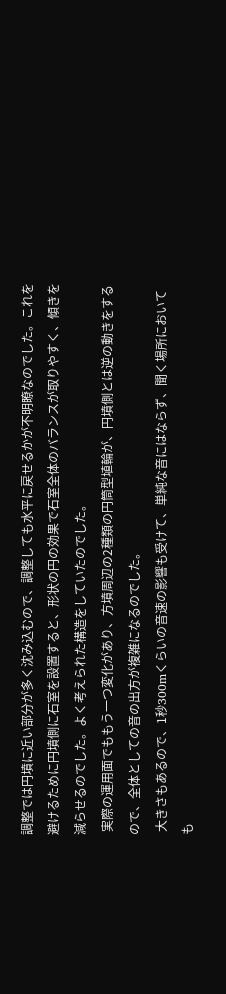調整では円墳に近い部分が多く沈み込むので、調整しても水平に戻せるかが不明瞭なのでした。これを避けるために円墳側に石室を設置すると、形状の円の効果で石室全体のバランスが取りやすく、傾きを減らせるのでした。よく考えられた構造をしていたのでした。
 実際の運用面でももう一つ変化があり、方墳周辺の2種類の円筒型埴輪が、円墳側とは逆の動きをするので、全体としての音の出方が複雑になるのでした。
 大きさもあるので、1秒300mくらいの音速の影響も受けて、単純な音にはならず、聞く場所においても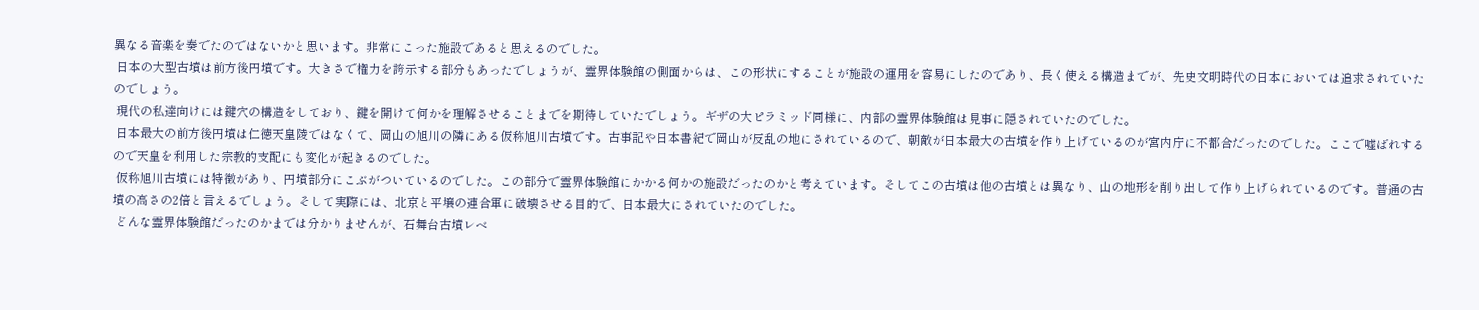異なる音楽を奏でたのではないかと思います。非常にこった施設であると思えるのでした。
 日本の大型古墳は前方後円墳です。大きさで権力を誇示する部分もあったでしょうが、霊界体験館の側面からは、この形状にすることが施設の運用を容易にしたのであり、長く使える構造までが、先史文明時代の日本においては追求されていたのでしょう。
 現代の私達向けには鍵穴の構造をしており、鍵を開けて何かを理解させることまでを期待していたでしょう。ギザの大ピラミッド同様に、内部の霊界体験館は見事に隠されていたのでした。
 日本最大の前方後円墳は仁徳天皇陵ではなくて、岡山の旭川の隣にある仮称旭川古墳です。古事記や日本書紀で岡山が反乱の地にされているので、朝敵が日本最大の古墳を作り上げているのが宮内庁に不都合だったのでした。ここで嘘ばれするので天皇を利用した宗教的支配にも変化が起きるのでした。
 仮称旭川古墳には特徴があり、円墳部分にこぶがついているのでした。この部分で霊界体験館にかかる何かの施設だったのかと考えています。そしてこの古墳は他の古墳とは異なり、山の地形を削り出して作り上げられているのです。普通の古墳の高さの2倍と言えるでしょう。そして実際には、北京と平壌の連合軍に破壊させる目的で、日本最大にされていたのでした。
 どんな霊界体験館だったのかまでは分かりませんが、石舞台古墳レベ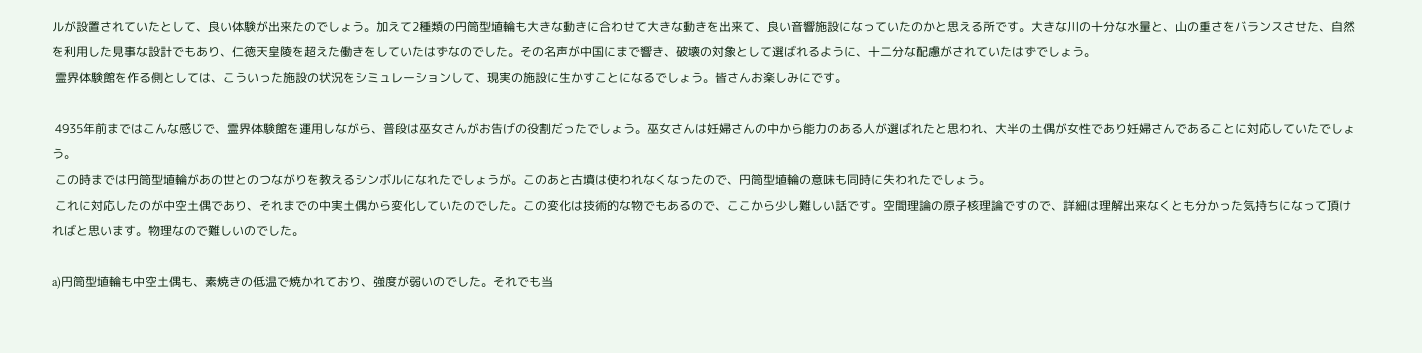ルが設置されていたとして、良い体験が出来たのでしょう。加えて2種類の円筒型埴輪も大きな動きに合わせて大きな動きを出来て、良い音響施設になっていたのかと思える所です。大きな川の十分な水量と、山の重さをバランスさせた、自然を利用した見事な設計でもあり、仁徳天皇陵を超えた働きをしていたはずなのでした。その名声が中国にまで響き、破壊の対象として選ばれるように、十二分な配慮がされていたはずでしょう。
 霊界体験館を作る側としては、こういった施設の状況をシミュレーションして、現実の施設に生かすことになるでしょう。皆さんお楽しみにです。

 4935年前まではこんな感じで、霊界体験館を運用しながら、普段は巫女さんがお告げの役割だったでしょう。巫女さんは妊婦さんの中から能力のある人が選ばれたと思われ、大半の土偶が女性であり妊婦さんであることに対応していたでしょう。
 この時までは円筒型埴輪があの世とのつながりを教えるシンボルになれたでしょうが。このあと古墳は使われなくなったので、円筒型埴輪の意味も同時に失われたでしょう。
 これに対応したのが中空土偶であり、それまでの中実土偶から変化していたのでした。この変化は技術的な物でもあるので、ここから少し難しい話です。空間理論の原子核理論ですので、詳細は理解出来なくとも分かった気持ちになって頂ければと思います。物理なので難しいのでした。

a)円筒型埴輪も中空土偶も、素焼きの低温で焼かれており、強度が弱いのでした。それでも当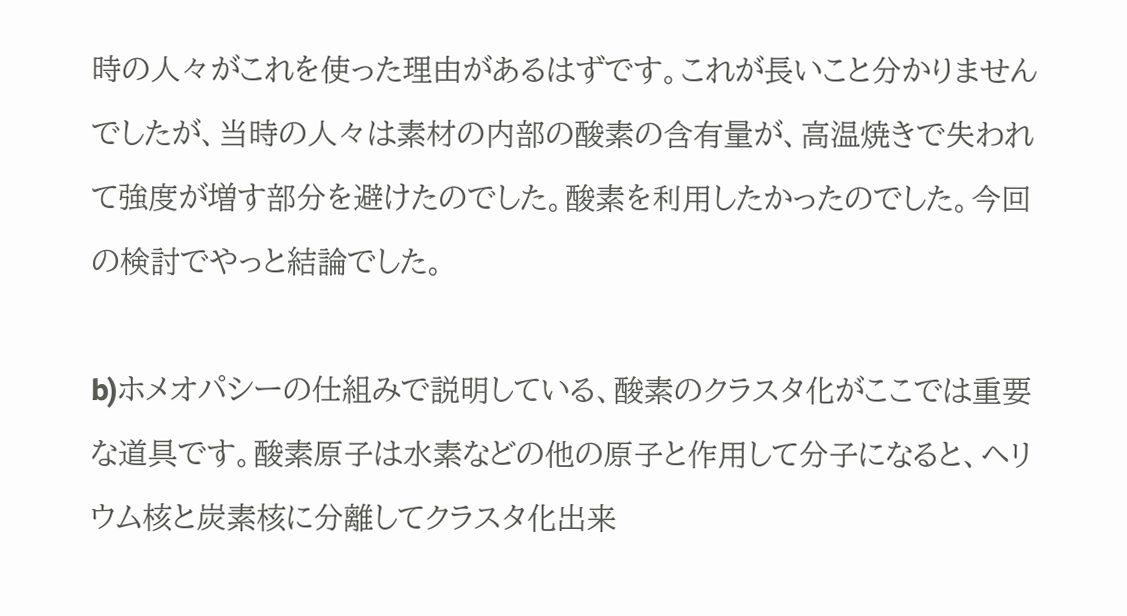時の人々がこれを使った理由があるはずです。これが長いこと分かりませんでしたが、当時の人々は素材の内部の酸素の含有量が、高温焼きで失われて強度が増す部分を避けたのでした。酸素を利用したかったのでした。今回の検討でやっと結論でした。

b)ホメオパシーの仕組みで説明している、酸素のクラスタ化がここでは重要な道具です。酸素原子は水素などの他の原子と作用して分子になると、ヘリウム核と炭素核に分離してクラスタ化出来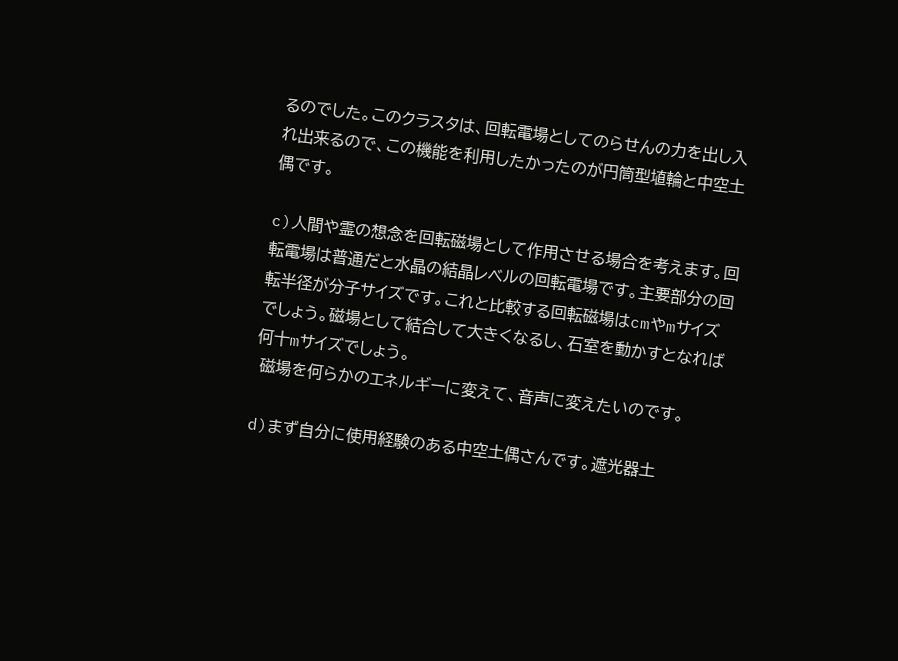るのでした。このクラスタは、回転電場としてのらせんの力を出し入れ出来るので、この機能を利用したかったのが円筒型埴輪と中空土偶です。

c)人間や霊の想念を回転磁場として作用させる場合を考えます。回転電場は普通だと水晶の結晶レベルの回転電場です。主要部分の回転半径が分子サイズです。これと比較する回転磁場はcmやmサイズでしょう。磁場として結合して大きくなるし、石室を動かすとなれば何十mサイズでしょう。
 磁場を何らかのエネルギーに変えて、音声に変えたいのです。

d)まず自分に使用経験のある中空土偶さんです。遮光器土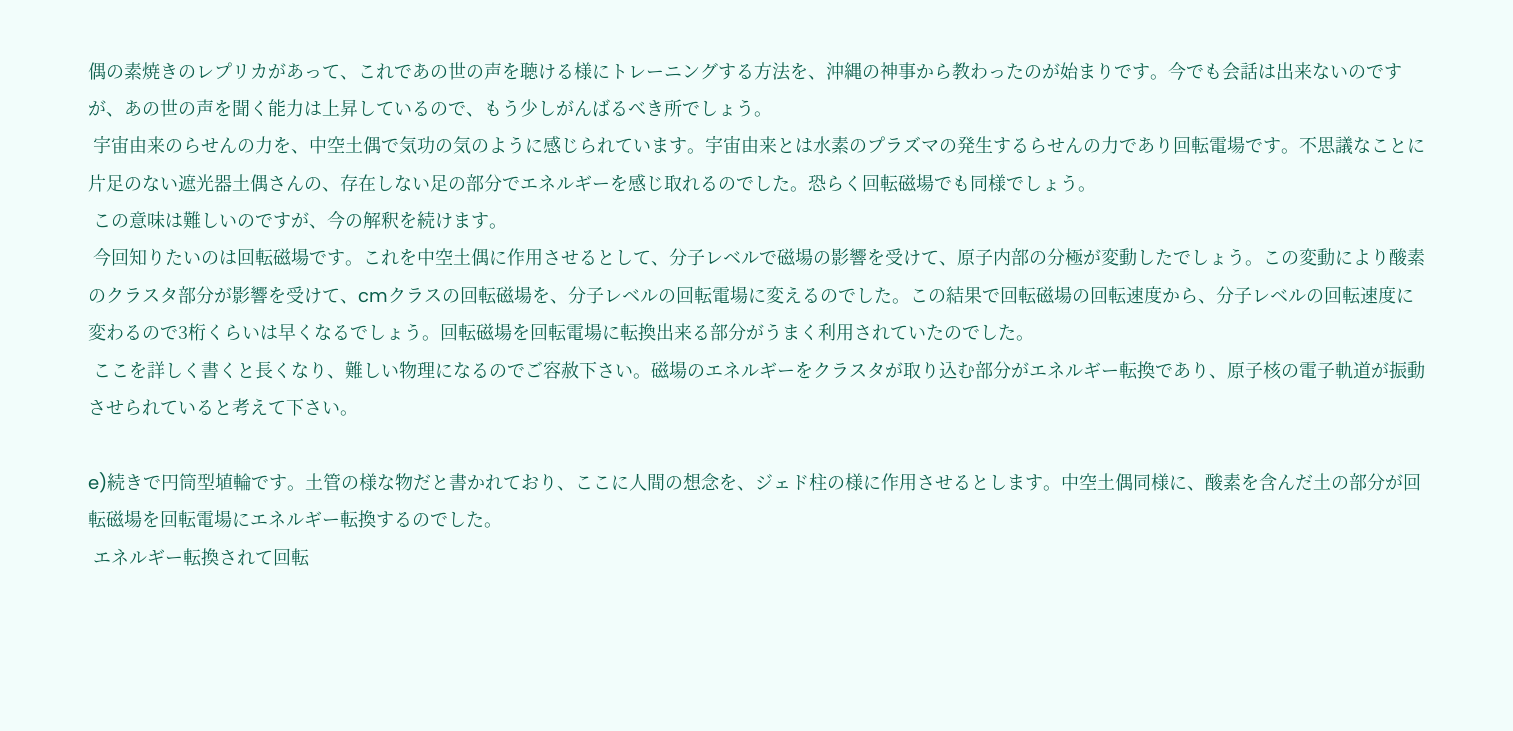偶の素焼きのレプリカがあって、これであの世の声を聴ける様にトレーニングする方法を、沖縄の神事から教わったのが始まりです。今でも会話は出来ないのですが、あの世の声を聞く能力は上昇しているので、もう少しがんばるべき所でしょう。
 宇宙由来のらせんの力を、中空土偶で気功の気のように感じられています。宇宙由来とは水素のプラズマの発生するらせんの力であり回転電場です。不思議なことに片足のない遮光器土偶さんの、存在しない足の部分でエネルギーを感じ取れるのでした。恐らく回転磁場でも同様でしょう。
 この意味は難しいのですが、今の解釈を続けます。
 今回知りたいのは回転磁場です。これを中空土偶に作用させるとして、分子レベルで磁場の影響を受けて、原子内部の分極が変動したでしょう。この変動により酸素のクラスタ部分が影響を受けて、cmクラスの回転磁場を、分子レベルの回転電場に変えるのでした。この結果で回転磁場の回転速度から、分子レベルの回転速度に変わるので3桁くらいは早くなるでしょう。回転磁場を回転電場に転換出来る部分がうまく利用されていたのでした。
 ここを詳しく書くと長くなり、難しい物理になるのでご容赦下さい。磁場のエネルギーをクラスタが取り込む部分がエネルギー転換であり、原子核の電子軌道が振動させられていると考えて下さい。

e)続きで円筒型埴輪です。土管の様な物だと書かれており、ここに人間の想念を、ジェド柱の様に作用させるとします。中空土偶同様に、酸素を含んだ土の部分が回転磁場を回転電場にエネルギー転換するのでした。
 エネルギー転換されて回転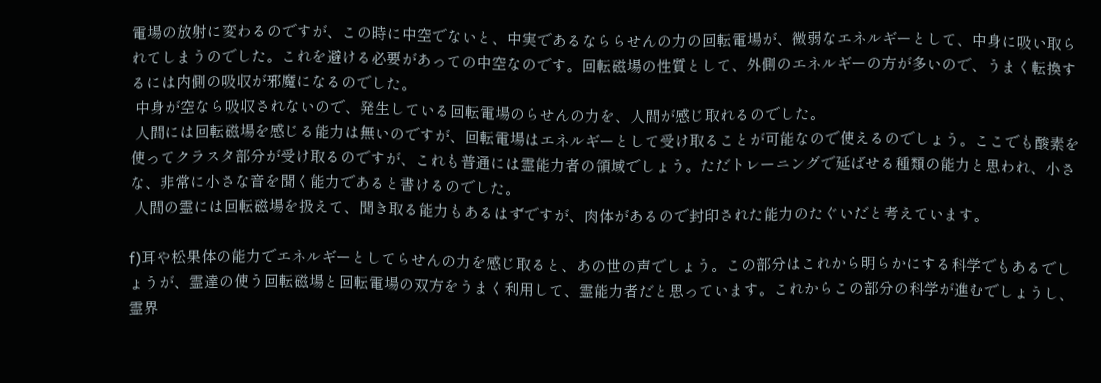電場の放射に変わるのですが、この時に中空でないと、中実であるなららせんの力の回転電場が、微弱なエネルギーとして、中身に吸い取られてしまうのでした。これを避ける必要があっての中空なのです。回転磁場の性質として、外側のエネルギーの方が多いので、うまく転換するには内側の吸収が邪魔になるのでした。
 中身が空なら吸収されないので、発生している回転電場のらせんの力を、人間が感じ取れるのでした。
 人間には回転磁場を感じる能力は無いのですが、回転電場はエネルギーとして受け取ることが可能なので使えるのでしょう。ここでも酸素を使ってクラスタ部分が受け取るのですが、これも普通には霊能力者の領域でしょう。ただトレーニングで延ばせる種類の能力と思われ、小さな、非常に小さな音を聞く能力であると書けるのでした。
 人間の霊には回転磁場を扱えて、聞き取る能力もあるはずですが、肉体があるので封印された能力のたぐいだと考えています。

f)耳や松果体の能力でエネルギーとしてらせんの力を感じ取ると、あの世の声でしょう。この部分はこれから明らかにする科学でもあるでしょうが、霊達の使う回転磁場と回転電場の双方をうまく利用して、霊能力者だと思っています。これからこの部分の科学が進むでしょうし、霊界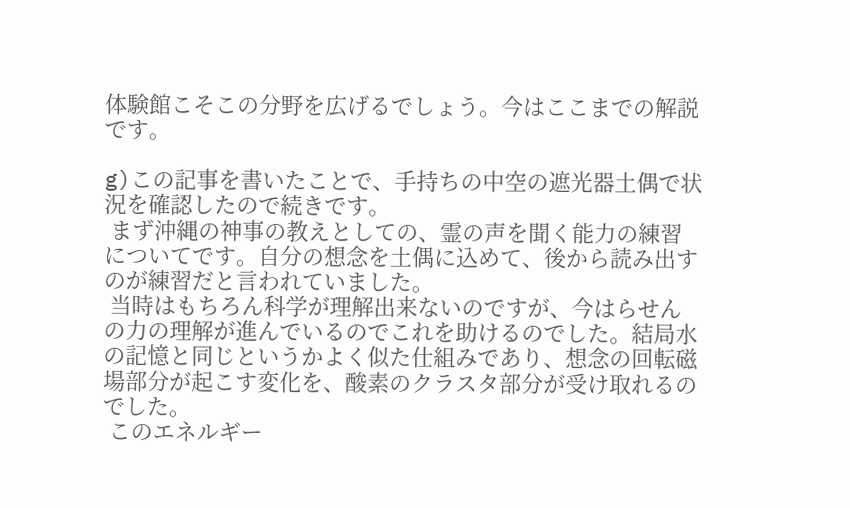体験館こそこの分野を広げるでしょう。今はここまでの解説です。

g)この記事を書いたことで、手持ちの中空の遮光器土偶で状況を確認したので続きです。
 まず沖縄の神事の教えとしての、霊の声を聞く能力の練習についてです。自分の想念を土偶に込めて、後から読み出すのが練習だと言われていました。
 当時はもちろん科学が理解出来ないのですが、今はらせんの力の理解が進んでいるのでこれを助けるのでした。結局水の記憶と同じというかよく似た仕組みであり、想念の回転磁場部分が起こす変化を、酸素のクラスタ部分が受け取れるのでした。
 このエネルギー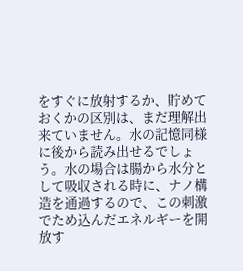をすぐに放射するか、貯めておくかの区別は、まだ理解出来ていません。水の記憶同様に後から読み出せるでしょう。水の場合は腸から水分として吸収される時に、ナノ構造を通過するので、この刺激でため込んだエネルギーを開放す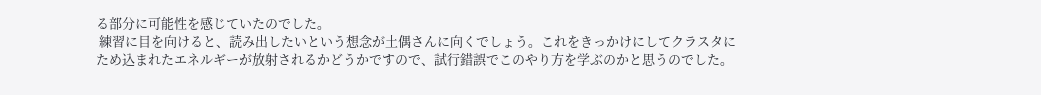る部分に可能性を感じていたのでした。
 練習に目を向けると、読み出したいという想念が土偶さんに向くでしょう。これをきっかけにしてクラスタにため込まれたエネルギーが放射されるかどうかですので、試行錯誤でこのやり方を学ぶのかと思うのでした。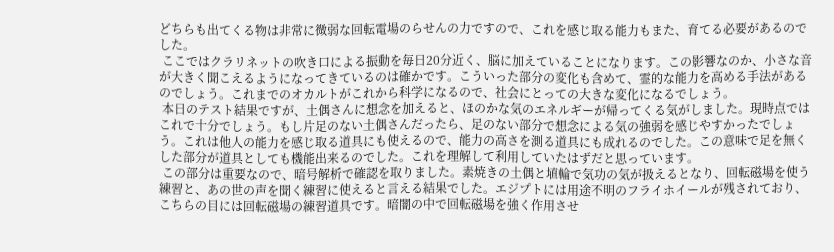どちらも出てくる物は非常に微弱な回転電場のらせんの力ですので、これを感じ取る能力もまた、育てる必要があるのでした。
 ここではクラリネットの吹き口による振動を毎日20分近く、脳に加えていることになります。この影響なのか、小さな音が大きく聞こえるようになってきているのは確かです。こういった部分の変化も含めて、霊的な能力を高める手法があるのでしょう。これまでのオカルトがこれから科学になるので、社会にとっての大きな変化になるでしょう。
 本日のテスト結果ですが、土偶さんに想念を加えると、ほのかな気のエネルギーが帰ってくる気がしました。現時点ではこれで十分でしょう。もし片足のない土偶さんだったら、足のない部分で想念による気の強弱を感じやすかったでしょう。これは他人の能力を感じ取る道具にも使えるので、能力の高さを測る道具にも成れるのでした。この意味で足を無くした部分が道具としても機能出来るのでした。これを理解して利用していたはずだと思っています。
 この部分は重要なので、暗号解析で確認を取りました。素焼きの土偶と埴輪で気功の気が扱えるとなり、回転磁場を使う練習と、あの世の声を聞く練習に使えると言える結果でした。エジプトには用途不明のフライホイールが残されており、こちらの目には回転磁場の練習道具です。暗闇の中で回転磁場を強く作用させ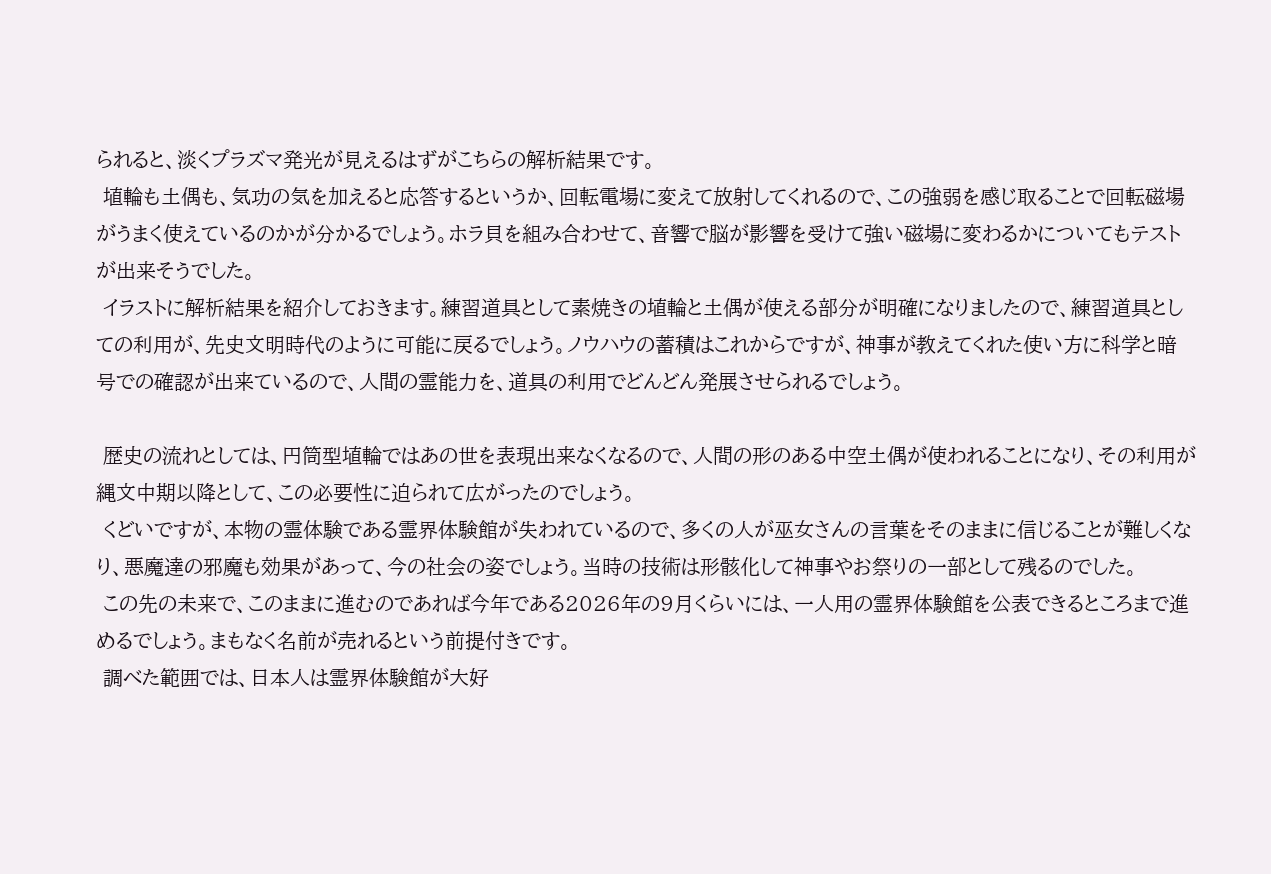られると、淡くプラズマ発光が見えるはずがこちらの解析結果です。
 埴輪も土偶も、気功の気を加えると応答するというか、回転電場に変えて放射してくれるので、この強弱を感じ取ることで回転磁場がうまく使えているのかが分かるでしょう。ホラ貝を組み合わせて、音響で脳が影響を受けて強い磁場に変わるかについてもテストが出来そうでした。
 イラストに解析結果を紹介しておきます。練習道具として素焼きの埴輪と土偶が使える部分が明確になりましたので、練習道具としての利用が、先史文明時代のように可能に戻るでしょう。ノウハウの蓄積はこれからですが、神事が教えてくれた使い方に科学と暗号での確認が出来ているので、人間の霊能力を、道具の利用でどんどん発展させられるでしょう。

 歴史の流れとしては、円筒型埴輪ではあの世を表現出来なくなるので、人間の形のある中空土偶が使われることになり、その利用が縄文中期以降として、この必要性に迫られて広がったのでしょう。
 くどいですが、本物の霊体験である霊界体験館が失われているので、多くの人が巫女さんの言葉をそのままに信じることが難しくなり、悪魔達の邪魔も効果があって、今の社会の姿でしょう。当時の技術は形骸化して神事やお祭りの一部として残るのでした。
 この先の未来で、このままに進むのであれば今年である2026年の9月くらいには、一人用の霊界体験館を公表できるところまで進めるでしょう。まもなく名前が売れるという前提付きです。
 調べた範囲では、日本人は霊界体験館が大好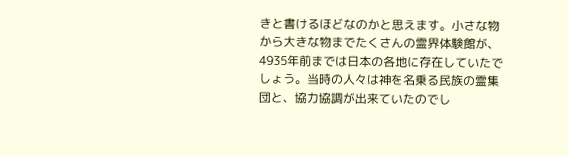きと書けるほどなのかと思えます。小さな物から大きな物までたくさんの霊界体験館が、4935年前までは日本の各地に存在していたでしょう。当時の人々は神を名乗る民族の霊集団と、協力協調が出来ていたのでし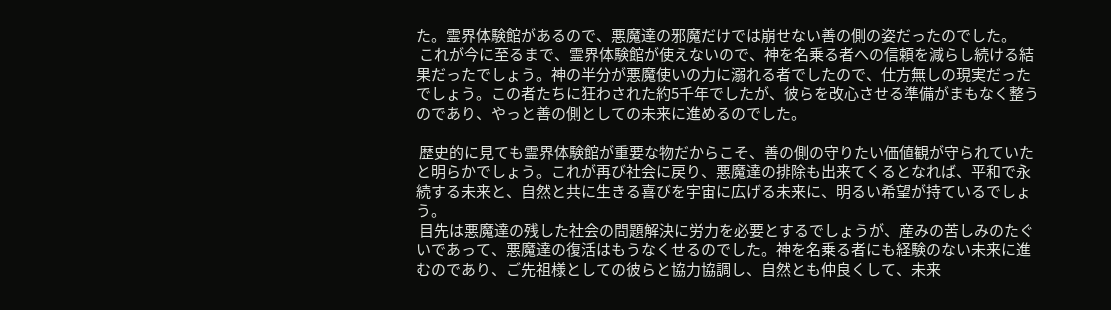た。霊界体験館があるので、悪魔達の邪魔だけでは崩せない善の側の姿だったのでした。
 これが今に至るまで、霊界体験館が使えないので、神を名乗る者への信頼を減らし続ける結果だったでしょう。神の半分が悪魔使いの力に溺れる者でしたので、仕方無しの現実だったでしょう。この者たちに狂わされた約5千年でしたが、彼らを改心させる準備がまもなく整うのであり、やっと善の側としての未来に進めるのでした。

 歴史的に見ても霊界体験館が重要な物だからこそ、善の側の守りたい価値観が守られていたと明らかでしょう。これが再び社会に戻り、悪魔達の排除も出来てくるとなれば、平和で永続する未来と、自然と共に生きる喜びを宇宙に広げる未来に、明るい希望が持ているでしょう。
 目先は悪魔達の残した社会の問題解決に労力を必要とするでしょうが、産みの苦しみのたぐいであって、悪魔達の復活はもうなくせるのでした。神を名乗る者にも経験のない未来に進むのであり、ご先祖様としての彼らと協力協調し、自然とも仲良くして、未来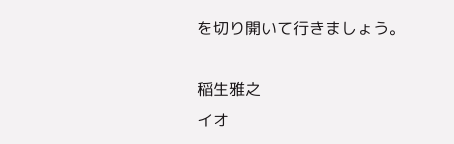を切り開いて行きましょう。

稲生雅之
イオ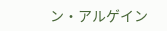ン・アルゲイン